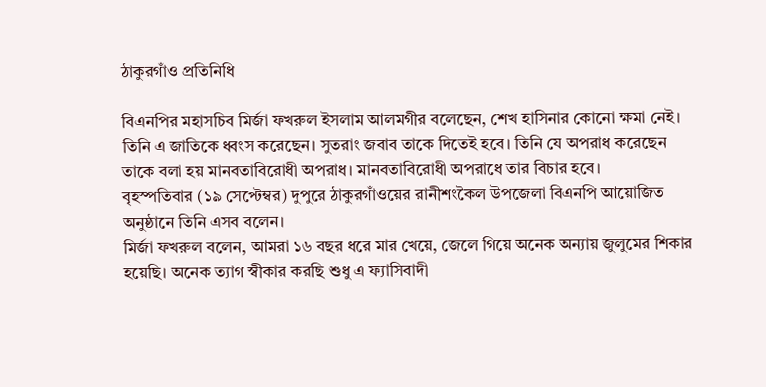ঠাকুরগাঁও প্রতিনিধি

বিএনপির মহাসচিব মির্জা ফখরুল ইসলাম আলমগীর বলেছেন, শেখ হাসিনার কোনো ক্ষমা নেই। তিনি এ জাতিকে ধ্বংস করেছেন। সুতরাং জবাব তাকে দিতেই হবে। তিনি যে অপরাধ করেছেন তাকে বলা হয় মানবতাবিরোধী অপরাধ। মানবতাবিরোধী অপরাধে তার বিচার হবে।
বৃহস্পতিবার (১৯ সেপ্টেম্বর) দুপুরে ঠাকুরগাঁওয়ের রানীশংকৈল উপজেলা বিএনপি আয়োজিত অনুষ্ঠানে তিনি এসব বলেন।
মির্জা ফখরুল বলেন, আমরা ১৬ বছর ধরে মার খেয়ে, জেলে গিয়ে অনেক অন্যায় জুলুমের শিকার হয়েছি। অনেক ত্যাগ স্বীকার করছি শুধু এ ফ্যাসিবাদী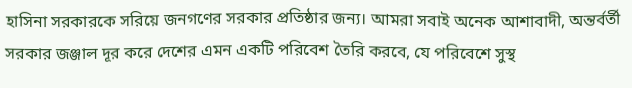হাসিনা সরকারকে সরিয়ে জনগণের সরকার প্রতিষ্ঠার জন্য। আমরা সবাই অনেক আশাবাদী, অন্তর্বর্তী সরকার জঞ্জাল দূর করে দেশের এমন একটি পরিবেশ তৈরি করবে, যে পরিবেশে সুস্থ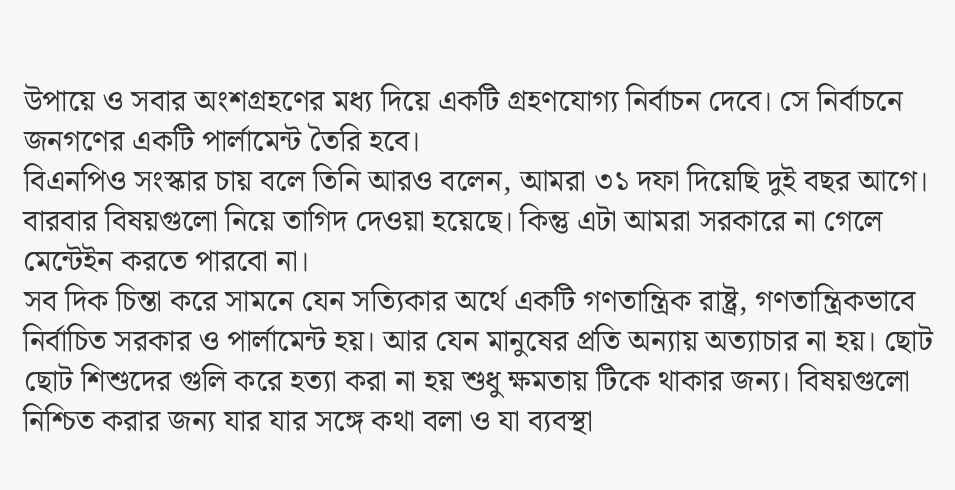উপায়ে ও সবার অংশগ্রহণের মধ্য দিয়ে একটি গ্রহণযোগ্য নির্বাচন দেবে। সে নির্বাচনে জনগণের একটি পার্লামেন্ট তৈরি হবে।
বিএনপিও সংস্কার চায় বলে তিনি আরও বলেন, আমরা ৩১ দফা দিয়েছি দুই বছর আগে। বারবার বিষয়গুলো নিয়ে তাগিদ দেওয়া হয়েছে। কিন্তু এটা আমরা সরকারে না গেলে মেন্টেইন করতে পারবো না।
সব দিক চিন্তা করে সামনে যেন সত্যিকার অর্থে একটি গণতান্ত্রিক রাষ্ট্র, গণতান্ত্রিকভাবে নির্বাচিত সরকার ও পার্লামেন্ট হয়। আর যেন মানুষের প্রতি অন্যায় অত্যাচার না হয়। ছোট ছোট শিশুদের গুলি করে হত্যা করা না হয় শুধু ক্ষমতায় টিকে থাকার জন্য। বিষয়গুলো নিশ্চিত করার জন্য যার যার সঙ্গে কথা বলা ও যা ব্যবস্থা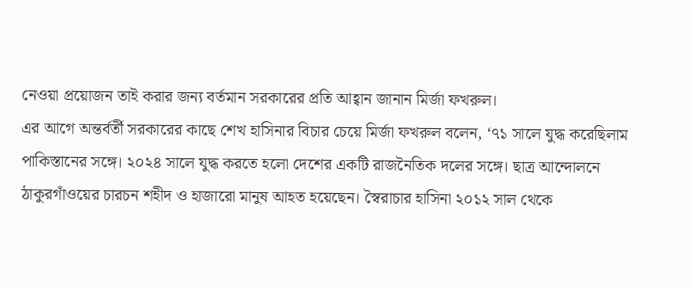নেওয়া প্রয়োজন তাই করার জন্য বর্তমান সরকারের প্রতি আহ্বান জানান মির্জা ফখরুল।
এর আগে অন্তর্বর্তী সরকারের কাছে শেখ হাসিনার বিচার চেয়ে মির্জা ফখরুল বলেন, ‘৭১ সালে যুদ্ধ করেছিলাম পাকিস্তানের সঙ্গে। ২০২৪ সালে যুদ্ধ করতে হলো দেশের একটি রাজনৈতিক দলের সঙ্গে। ছাত্র আন্দোলনে ঠাকুরগাঁওয়ের চারচন শহীদ ও হাজারো মানুষ আহত হয়েছেন। স্বৈরাচার হাসিনা ২০১২ সাল থেকে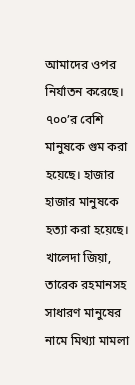আমাদের ওপর নির্যাতন করেছে। ৭০০’র বেশি মানুষকে গুম করা হয়েছে। হাজার হাজার মানুষকে হত্যা করা হয়েছে। খালেদা জিয়া, তারেক রহমানসহ সাধারণ মানুষের নামে মিথ্যা মামলা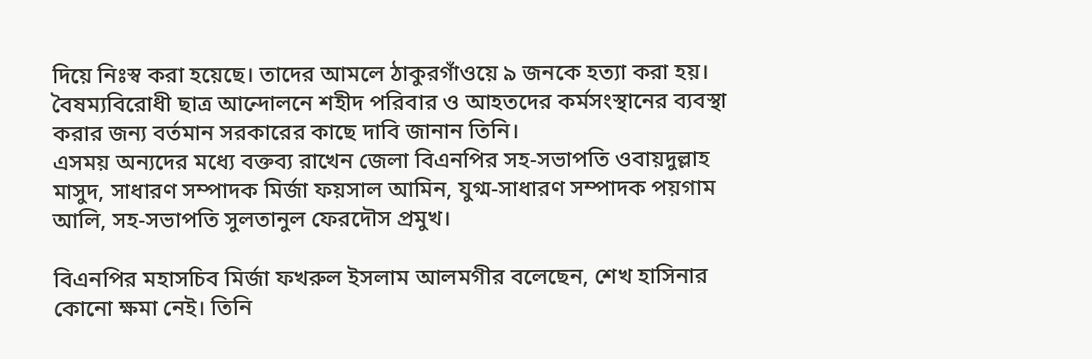দিয়ে নিঃস্ব করা হয়েছে। তাদের আমলে ঠাকুরগাঁওয়ে ৯ জনকে হত্যা করা হয়।
বৈষম্যবিরোধী ছাত্র আন্দোলনে শহীদ পরিবার ও আহতদের কর্মসংস্থানের ব্যবস্থা করার জন্য বর্তমান সরকারের কাছে দাবি জানান তিনি।
এসময় অন্যদের মধ্যে বক্তব্য রাখেন জেলা বিএনপির সহ-সভাপতি ওবায়দুল্লাহ মাসুদ, সাধারণ সম্পাদক মির্জা ফয়সাল আমিন, যুগ্ম-সাধারণ সম্পাদক পয়গাম আলি, সহ-সভাপতি সুলতানুল ফেরদৌস প্রমুখ।

বিএনপির মহাসচিব মির্জা ফখরুল ইসলাম আলমগীর বলেছেন, শেখ হাসিনার কোনো ক্ষমা নেই। তিনি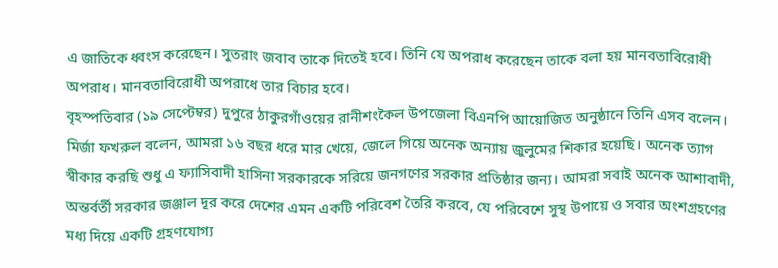এ জাতিকে ধ্বংস করেছেন। সুতরাং জবাব তাকে দিতেই হবে। তিনি যে অপরাধ করেছেন তাকে বলা হয় মানবতাবিরোধী অপরাধ। মানবতাবিরোধী অপরাধে তার বিচার হবে।
বৃহস্পতিবার (১৯ সেপ্টেম্বর) দুপুরে ঠাকুরগাঁওয়ের রানীশংকৈল উপজেলা বিএনপি আয়োজিত অনুষ্ঠানে তিনি এসব বলেন।
মির্জা ফখরুল বলেন, আমরা ১৬ বছর ধরে মার খেয়ে, জেলে গিয়ে অনেক অন্যায় জুলুমের শিকার হয়েছি। অনেক ত্যাগ স্বীকার করছি শুধু এ ফ্যাসিবাদী হাসিনা সরকারকে সরিয়ে জনগণের সরকার প্রতিষ্ঠার জন্য। আমরা সবাই অনেক আশাবাদী, অন্তর্বর্তী সরকার জঞ্জাল দূর করে দেশের এমন একটি পরিবেশ তৈরি করবে, যে পরিবেশে সুস্থ উপায়ে ও সবার অংশগ্রহণের মধ্য দিয়ে একটি গ্রহণযোগ্য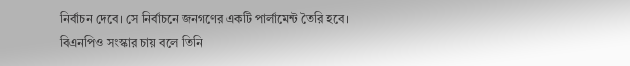নির্বাচন দেবে। সে নির্বাচনে জনগণের একটি পার্লামেন্ট তৈরি হবে।
বিএনপিও সংস্কার চায় বলে তিনি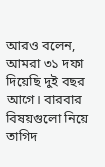আরও বলেন, আমরা ৩১ দফা দিয়েছি দুই বছর আগে। বারবার বিষয়গুলো নিয়ে তাগিদ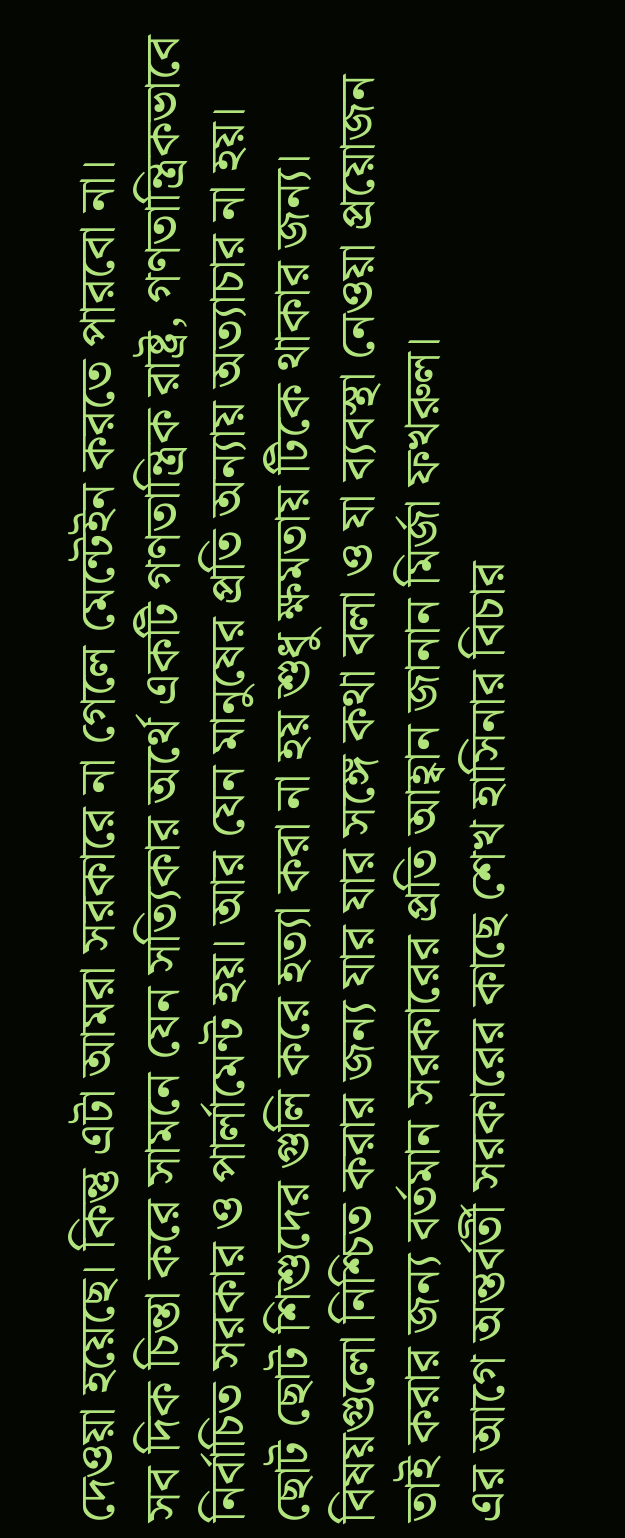দেওয়া হয়েছে। কিন্তু এটা আমরা সরকারে না গেলে মেন্টেইন করতে পারবো না।
সব দিক চিন্তা করে সামনে যেন সত্যিকার অর্থে একটি গণতান্ত্রিক রাষ্ট্র, গণতান্ত্রিকভাবে নির্বাচিত সরকার ও পার্লামেন্ট হয়। আর যেন মানুষের প্রতি অন্যায় অত্যাচার না হয়। ছোট ছোট শিশুদের গুলি করে হত্যা করা না হয় শুধু ক্ষমতায় টিকে থাকার জন্য। বিষয়গুলো নিশ্চিত করার জন্য যার যার সঙ্গে কথা বলা ও যা ব্যবস্থা নেওয়া প্রয়োজন তাই করার জন্য বর্তমান সরকারের প্রতি আহ্বান জানান মির্জা ফখরুল।
এর আগে অন্তর্বর্তী সরকারের কাছে শেখ হাসিনার বিচার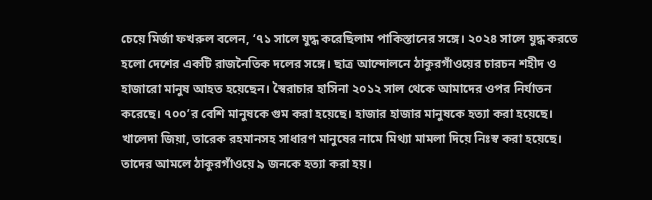চেয়ে মির্জা ফখরুল বলেন, ‘৭১ সালে যুদ্ধ করেছিলাম পাকিস্তানের সঙ্গে। ২০২৪ সালে যুদ্ধ করতে হলো দেশের একটি রাজনৈতিক দলের সঙ্গে। ছাত্র আন্দোলনে ঠাকুরগাঁওয়ের চারচন শহীদ ও হাজারো মানুষ আহত হয়েছেন। স্বৈরাচার হাসিনা ২০১২ সাল থেকে আমাদের ওপর নির্যাতন করেছে। ৭০০’র বেশি মানুষকে গুম করা হয়েছে। হাজার হাজার মানুষকে হত্যা করা হয়েছে। খালেদা জিয়া, তারেক রহমানসহ সাধারণ মানুষের নামে মিথ্যা মামলা দিয়ে নিঃস্ব করা হয়েছে। তাদের আমলে ঠাকুরগাঁওয়ে ৯ জনকে হত্যা করা হয়।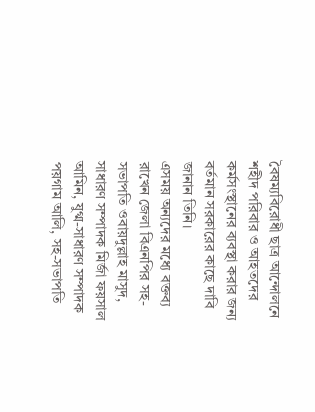বৈষম্যবিরোধী ছাত্র আন্দোলনে শহীদ পরিবার ও আহতদের কর্মসংস্থানের ব্যবস্থা করার জন্য বর্তমান সরকারের কাছে দাবি জানান তিনি।
এসময় অন্যদের মধ্যে বক্তব্য রাখেন জেলা বিএনপির সহ-সভাপতি ওবায়দুল্লাহ মাসুদ, সাধারণ সম্পাদক মির্জা ফয়সাল আমিন, যুগ্ম-সাধারণ সম্পাদক পয়গাম আলি, সহ-সভাপতি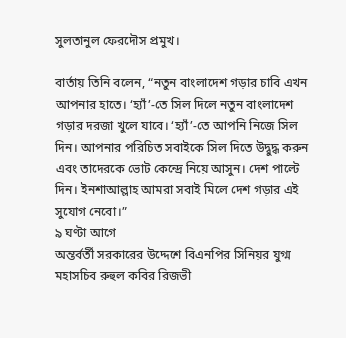সুলতানুল ফেরদৌস প্রমুখ।

বার্তায় তিনি বলেন, “নতুন বাংলাদেশ গড়ার চাবি এখন আপনার হাতে। ‘হ্যাঁ’-তে সিল দিলে নতুন বাংলাদেশ গড়ার দরজা খুলে যাবে। ‘হ্যাঁ’-তে আপনি নিজে সিল দিন। আপনার পরিচিত সবাইকে সিল দিতে উদ্বুদ্ধ করুন এবং তাদেরকে ভোট কেন্দ্রে নিয়ে আসুন। দেশ পাল্টে দিন। ইনশাআল্লাহ আমরা সবাই মিলে দেশ গড়ার এই সুযোগ নেবো।”
৯ ঘণ্টা আগে
অন্তর্বর্তী সরকারের উদ্দেশে বিএনপির সিনিয়র যুগ্ম মহাসচিব রুহুল কবির রিজভী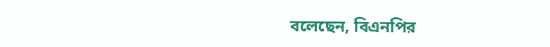বলেছেন, বিএনপির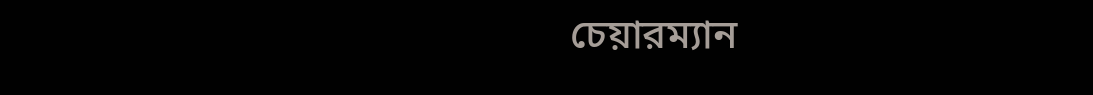চেয়ারম্যান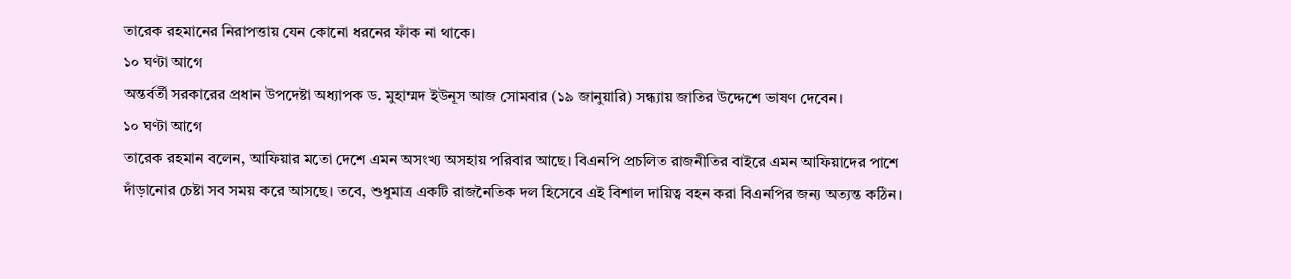তারেক রহমানের নিরাপত্তায় যেন কোনো ধরনের ফাঁক না থাকে।
১০ ঘণ্টা আগে
অন্তর্বর্তী সরকারের প্রধান উপদেষ্টা অধ্যাপক ড. মুহাম্মদ ইউনূস আজ সোমবার (১৯ জানুয়ারি) সন্ধ্যায় জাতির উদ্দেশে ভাষণ দেবেন।
১০ ঘণ্টা আগে
তারেক রহমান বলেন, আফিয়ার মতো দেশে এমন অসংখ্য অসহায় পরিবার আছে। বিএনপি প্রচলিত রাজনীতির বাইরে এমন আফিয়াদের পাশে দাঁড়ানোর চেষ্টা সব সময় করে আসছে। তবে, শুধুমাত্র একটি রাজনৈতিক দল হিসেবে এই বিশাল দায়িত্ব বহন করা বিএনপির জন্য অত্যন্ত কঠিন।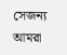সেজন্য আমরা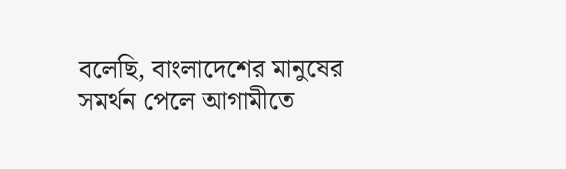বলেছি, বাংলাদেশের মানুষের সমর্থন পেলে আগামীতে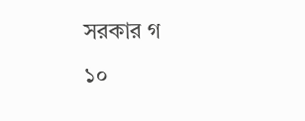সরকার গ
১০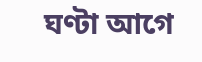ঘণ্টা আগে